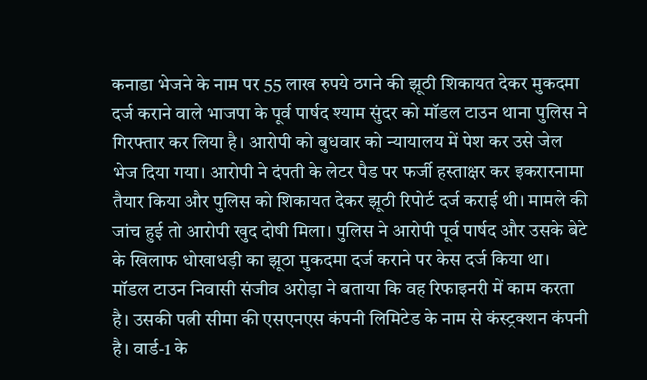कनाडा भेजने के नाम पर 55 लाख रुपये ठगने की झूठी शिकायत देकर मुकदमा दर्ज कराने वाले भाजपा के पूर्व पार्षद श्याम सुंदर को मॉडल टाउन थाना पुलिस ने गिरफ्तार कर लिया है। आरोपी को बुधवार को न्यायालय में पेश कर उसे जेल भेज दिया गया। आरोपी ने दंपती के लेटर पैड पर फर्जी हस्ताक्षर कर इकरारनामा तैयार किया और पुलिस को शिकायत देकर झूठी रिपोर्ट दर्ज कराई थी। मामले की जांच हुई तो आरोपी खुद दोषी मिला। पुलिस ने आरोपी पूर्व पार्षद और उसके बेटे के खिलाफ धोखाधड़ी का झूठा मुकदमा दर्ज कराने पर केस दर्ज किया था।
मॉडल टाउन निवासी संजीव अरोड़ा ने बताया कि वह रिफाइनरी में काम करता है। उसकी पत्नी सीमा की एसएनएस कंपनी लिमिटेड के नाम से कंस्ट्रक्शन कंपनी है। वार्ड-1 के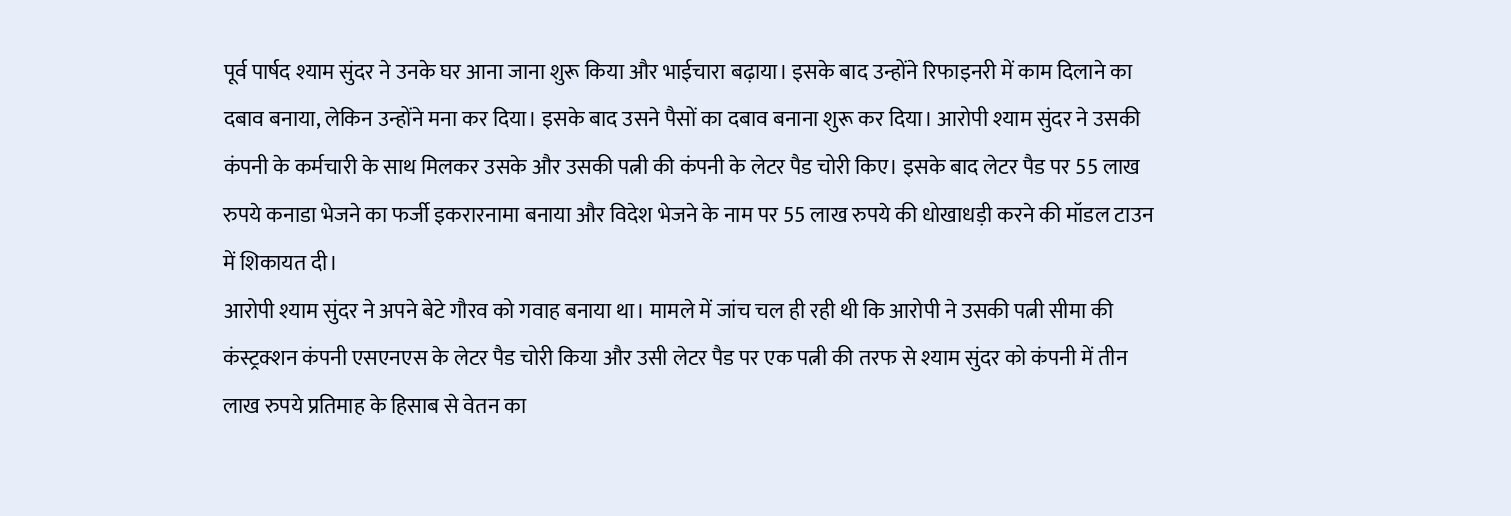पूर्व पार्षद श्याम सुंदर ने उनके घर आना जाना शुरू किया और भाईचारा बढ़ाया। इसके बाद उन्होंने रिफाइनरी में काम दिलाने का दबाव बनाया, लेकिन उन्होंने मना कर दिया। इसके बाद उसने पैसों का दबाव बनाना शुरू कर दिया। आरोपी श्याम सुंदर ने उसकी कंपनी के कर्मचारी के साथ मिलकर उसके और उसकी पत्नी की कंपनी के लेटर पैड चोरी किए। इसके बाद लेटर पैड पर 55 लाख रुपये कनाडा भेजने का फर्जी इकरारनामा बनाया और विदेश भेजने के नाम पर 55 लाख रुपये की धोखाधड़ी करने की मॉडल टाउन में शिकायत दी।
आरोपी श्याम सुंदर ने अपने बेटे गौरव को गवाह बनाया था। मामले में जांच चल ही रही थी कि आरोपी ने उसकी पत्नी सीमा की कंस्ट्रक्शन कंपनी एसएनएस के लेटर पैड चोरी किया और उसी लेटर पैड पर एक पत्नी की तरफ से श्याम सुंदर को कंपनी में तीन लाख रुपये प्रतिमाह के हिसाब से वेतन का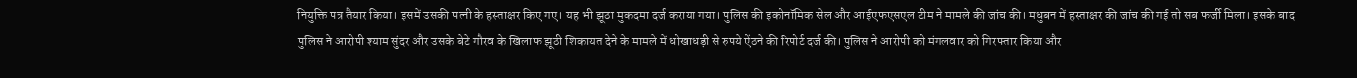नियुक्ति पत्र तैयार किया। इसमें उसकी पत्नी के हस्ताक्षर किए गए। यह भी झूठा मुकदमा दर्ज कराया गया। पुलिस की इकोनॉमिक सेल और आईएफएसएल टीम ने मामले की जांच की। मधुबन में हस्ताक्षर की जांच की गई तो सब फर्जी मिला। इसके बाद पुलिस ने आरोपी श्याम सुंदर और उसके बेटे गौरव के खिलाफ झूठी शिकायत देने के मामले में धोखाधड़ी से रुपये ऐंठने की रिपोर्ट दर्ज की। पुलिस ने आरोपी को मंगलवार को गिरफ्तार किया और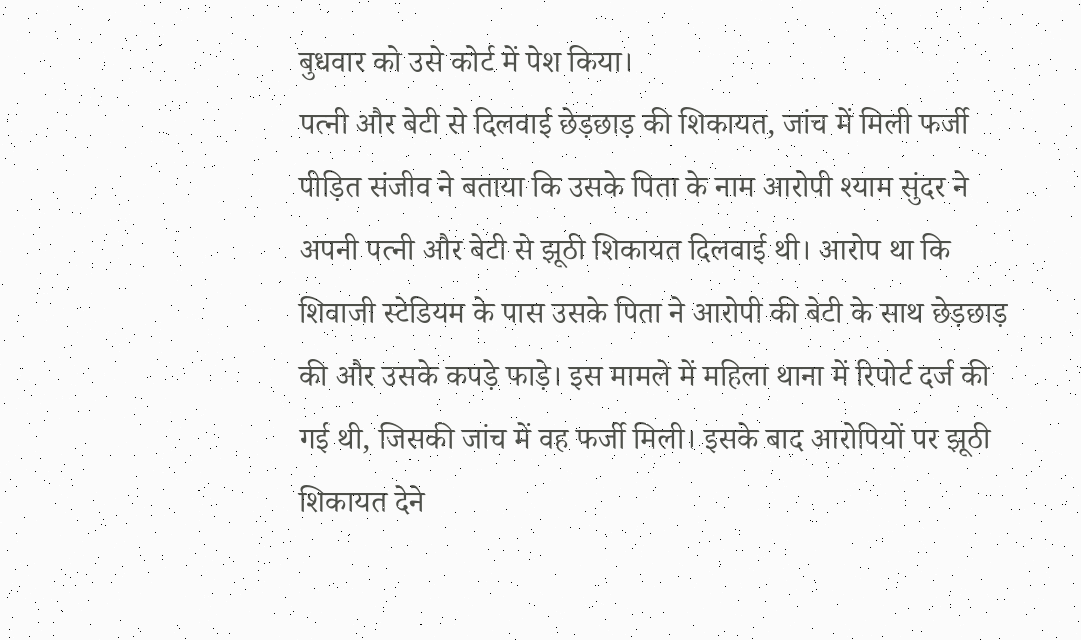बुधवार को उसे कोर्ट में पेश किया।
पत्नी और बेटी से दिलवाई छेड़छाड़ की शिकायत, जांच में मिली फर्जी
पीड़ित संजीव ने बताया कि उसके पिता के नाम आरोपी श्याम सुंदर ने अपनी पत्नी और बेटी से झूठी शिकायत दिलवाई थी। आरोप था कि शिवाजी स्टेडियम के पास उसके पिता ने आरोपी की बेटी के साथ छेड़छाड़ की और उसके कपड़े फाड़े। इस मामले में महिला थाना में रिपोर्ट दर्ज की गई थी, जिसकी जांच में वह फर्जी मिली। इसके बाद आरोपियों पर झूठी शिकायत देने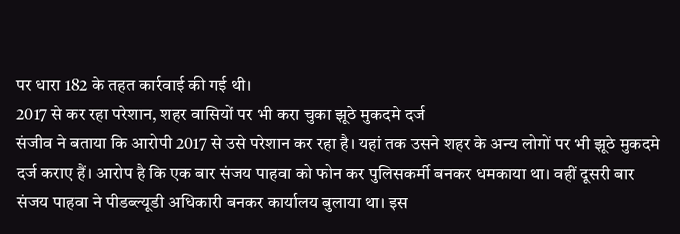पर धारा 182 के तहत कार्रवाई की गई थी।
2017 से कर रहा परेशान, शहर वासियों पर भी करा चुका झूठे मुकदमे दर्ज
संजीव ने बताया कि आरोपी 2017 से उसे परेशान कर रहा है। यहां तक उसने शहर के अन्य लोगों पर भी झूठे मुकदमे दर्ज कराए हैं। आरोप है कि एक बार संजय पाहवा को फोन कर पुलिसकर्मी बनकर धमकाया था। वहीं दूसरी बार संजय पाहवा ने पीडब्ल्यूडी अधिकारी बनकर कार्यालय बुलाया था। इस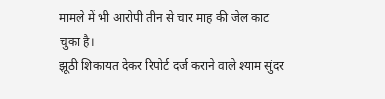मामले में भी आरोपी तीन से चार माह की जेल काट चुका है।
झूठी शिकायत देकर रिपोर्ट दर्ज कराने वाले श्याम सुंदर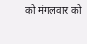को मंगलवार को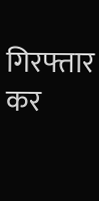गिरफ्तार कर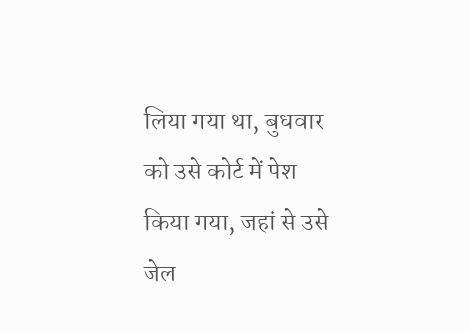लिया गया था, बुधवार को उसे कोर्ट में पेश किया गया, जहां से उसे जेल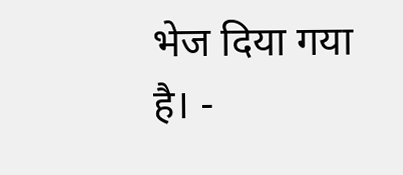भेज दिया गया है। -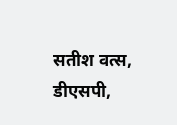सतीश वत्स, डीएसपी,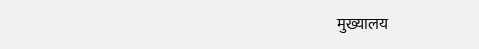मुख्यालय